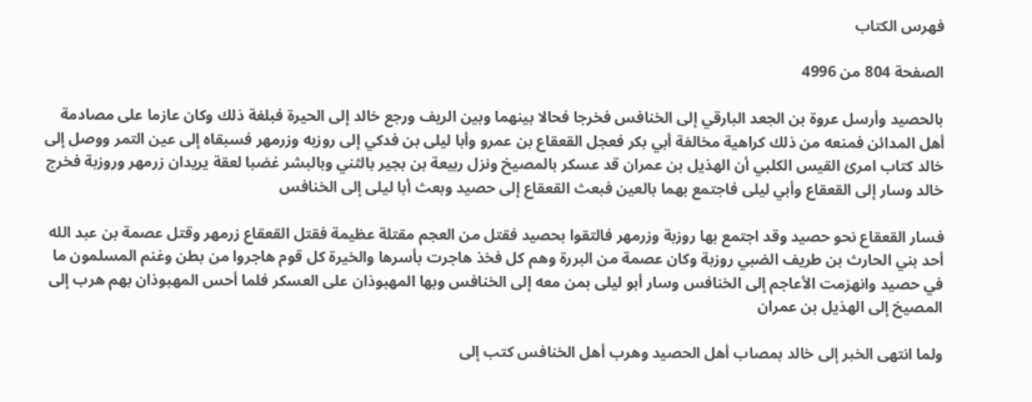فهرس الكتاب

الصفحة 804 من 4996

بالحصيد وأرسل عروة بن الجعد البارقي إلى الخنافس فخرجا فحالا بينهما وبين الريف ورجع خالد إلى الحيرة فبلغة ذلك وكان عازما على مصادمة أهل المدائن فمنعه من ذلك كراهية مخالفة أبي بكر فعجل القعقاع بن عمرو وأبا ليلى بن فدكي إلى روزبه وزرمهر فسبقاه إلى عين التمر ووصل إلى خالد كتاب امرئ القيس الكلبي أن الهذيل بن عمران قد عسكر بالمصيخ ونزل ربيعة بن بجير بالثني وبالبشر غضبا لعقة يريدان زرمهر وروزبة فخرج خالد وسار إلى القعقاع وأبي ليلى فاجتمع بهما بالعين فبعث القعقاع إلى حصيد وبعث أبا ليلى إلى الخنافس

فسار القعقاع نحو حصيد وقد اجتمع بها روزبة وزرمهر فالتقوا بحصيد فقتل من العجم مقتلة عظيمة فقتل القعقاع زرمهر وقتل عصمة بن عبد الله أحد بني الحارث بن طريف الضبي روزبة وكان عصمة من البررة وهم كل فخذ هاجرت بأسرها والخيرة كل قوم هاجروا من بطن وغنم المسلمون ما في حصيد وانهزمت الأعاجم إلى الخنافس وسار أبو ليلى بمن معه إلى الخنافس وبها المهبوذان على العسكر فلما أحس المهبوذان بهم هرب إلى المصيخ إلى الهذيل بن عمران

ولما انتهى الخبر إلى خالد بمصاب أهل الحصيد وهرب أهل الخنافس كتب إلى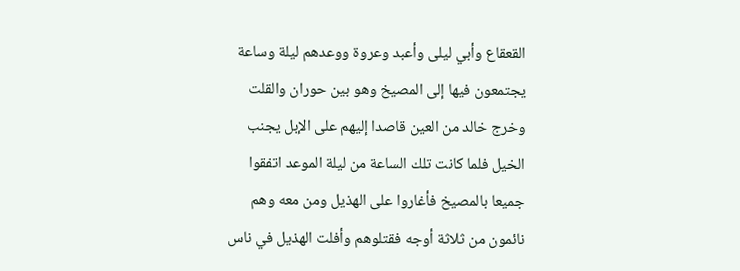القعقاع وأبي ليلى وأعبد وعروة ووعدهم ليلة وساعة يجتمعون فيها إلى المصيخ وهو بين حوران والقلت وخرج خالد من العين قاصدا إليهم على الإبل يجنب الخيل فلما كانت تلك الساعة من ليلة الموعد اتفقوا جميعا بالمصيخ فأغاروا على الهذيل ومن معه وهم نائمون من ثلاثة أوجه فقتلوهم وأفلت الهذيل في ناس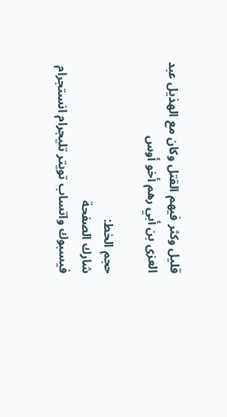قليل وكثر فيهم القتل وكان مع الهذيل عبد العزى بن أبي رهم أخو أوس

حجم الخط:
شارك الصفحة
فيسبوك واتساب تويتر تليجرام انستجرام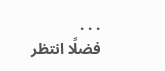. . .
فضلًا انتظر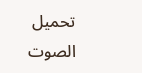تحميل الصوت